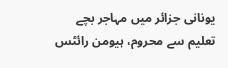یونانی جزائر میں مہاجر بچے تعلیم سے محروم، ہیومن رائٹس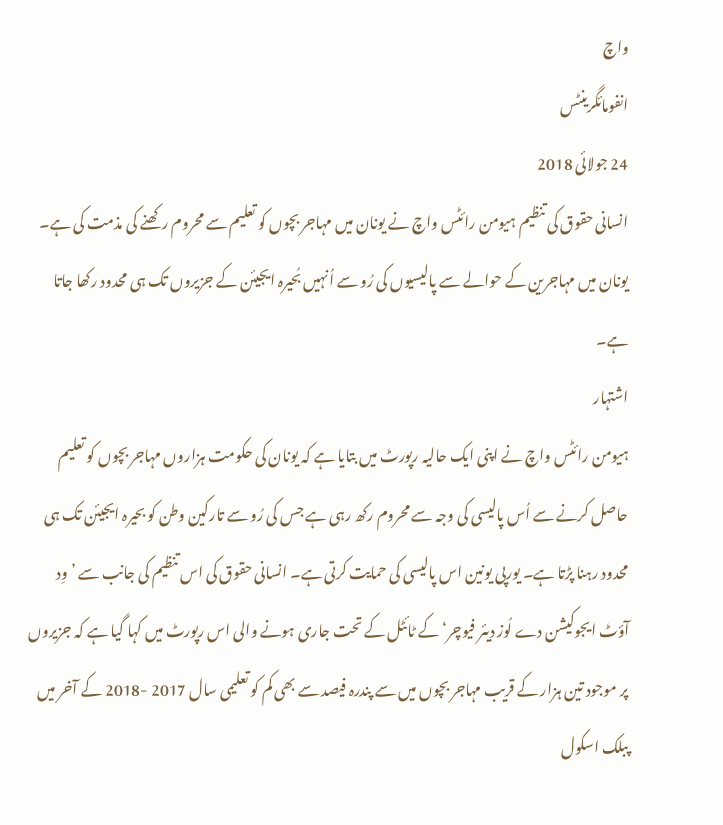واچ
انفومائگرینٹس
24 جولائی 2018
انسانی حقوق کی تنظیم ہیومن رائٹس واچ نے یونان میں مہاجر بچوں کو تعلیم سے محروم رکھنے کی مذمت کی ہے۔ یونان میں مہاجرین کے حوالے سے پالیسیوں کی رُو سے اُنہیں بُحیرہ ایجیئن کے جزیروں تک ہی محدود رکھا جاتا ہے۔
اشتہار
ہیومن رائٹس واچ نے اپنی ایک حالیہ رپورٹ میں بتایا ہے کہ یونان کی حکومت ہزاروں مہاجر بچوں کو تعلیم حاصل کرنے سے اُس پالیسی کی وجہ سے محروم رکھ رہی ہے جس کی رُو سے تارکین وطن کو بحیرہ ایجیئن تک ہی محدود رہنا پڑتا ہے۔ یورپی یونین اس پالیسی کی حمایت کرتی ہے۔ انسانی حقوق کی اس تنظیم کی جانب سے ’وِد آؤٹ ایجوکیشن دے لُوز دیئر فیوچر‘ کے ٹائٹل کے تحت جاری ہونے والی اس رپورٹ میں کہا گیا ہے کہ جزیروں پر موجود تین ہزار کے قریب مہاجر بچوں میں سے پندرہ فیصد سے بھی کم کو تعلیمی سال 2017 -2018 کے آخر میں پبلک اسکول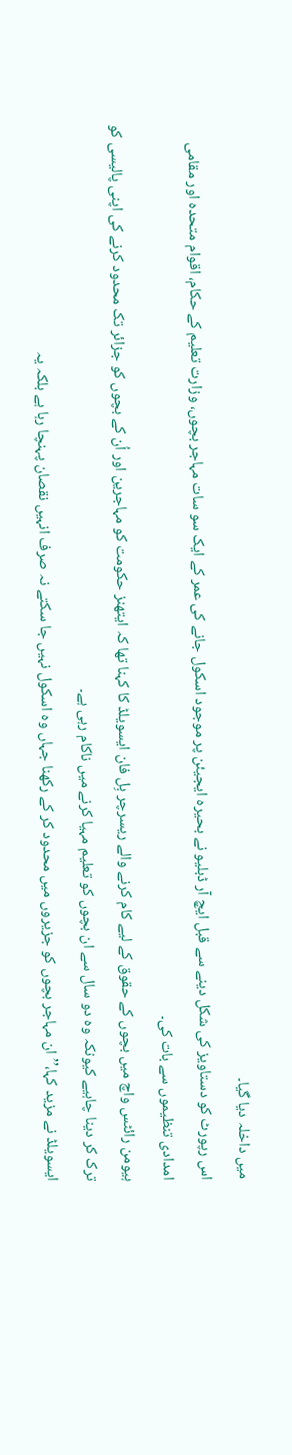میں داخلہ دیا گیا۔
اس رپورٹ کو دستاویز کی شکل دینے سے قبل ایچ آر ڈبلیو نے بحیرہ ایجیئن پر موجود اسکول جانے کی عمر کے ایک سو سات مہاجر بچوں، وزارت تعلیم کے حکام، اقوام متحدہ اور مقامی امدادی تنظیموں سے بات کی۔
ہیومن رائٹس واچ میں بچوں کے حقوق کے لیے کام کرنے والے ریسرچر بِل فان ایسویلڈ کا کہنا تھا کہ ایتھنز حکومت کو مہاجرین اور اُن کے بچوں کو جزائر تک محدود کرنے کی اپنی پالیسی کو ترک کر دینا چاہیے کیونکہ وہ دو سال سے ان بچوں کو تعلیم مہیا کرنے میں ناکام رہی ہے۔
ایسویلڈ نے مزید کہا،’’ ان مہاجر بچوں کو جزیروں میں محدود کر کے رکھنا جہاں وہ اسکول نہیں جا سکتے نہ صرف انہیں نقصان پہنچا رہا ہے بلکہ یہ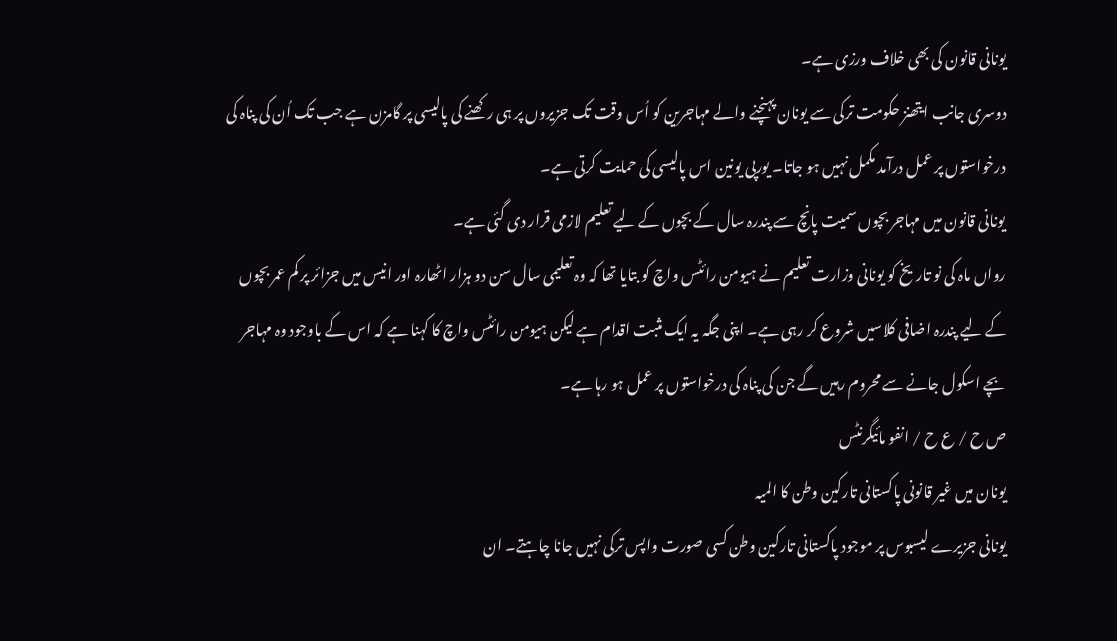یونانی قانون کی بھی خلاف ورزی ہے۔
دوسری جانب ایتھنز حکومت ترکی سے یونان پہنچنے والے مہاجرین کو اُس وقت تک جزیروں پر ہی رکھنے کی پالیسی پر گامزن ہے جب تک اُن کی پناہ کی درخواستوں پر عمل درآمد مکمل نہیں ہو جاتا۔ یورپی یونین اس پالیسی کی حمایت کرتی ہے۔
یونانی قانون میں مہاجر بچوں سمیت پانچ سے پندرہ سال کے بچوں کے لیے تعلیم لازمی قرار دی گئی ہے۔
رواں ماہ کی نو تاریخ کو یونانی وزارت تعلیم نے ہیومن رائٹس واچ کو بتایا تھا کہ وہ تعلیمی سال سن دو ہزار اٹھارہ اور انیس میں جزائر پر کم عمر بچوں کے لیے پندرہ اضافی کلاسیں شروع کر رہی ہے۔ اپنی جگہ یہ ایک مثبت اقدام ہے لیکن ہیومن رائٹس واچ کا کہنا ہے کہ اس کے باوجود وہ مہاجر بچے اسکول جانے سے محروم رہیں گے جن کی پناہ کی درخواستوں پر عمل ہو رہا ہے۔
ص ح / ع ح / انفو مائیگرنٹس
یونان میں غیر قانونی پاکستانی تارکین وطن کا المیہ
یونانی جزیرے لیسبوس پر موجود پاکستانی تارکین وطن کسی صورت واپس ترکی نہیں جانا چاہتے۔ ان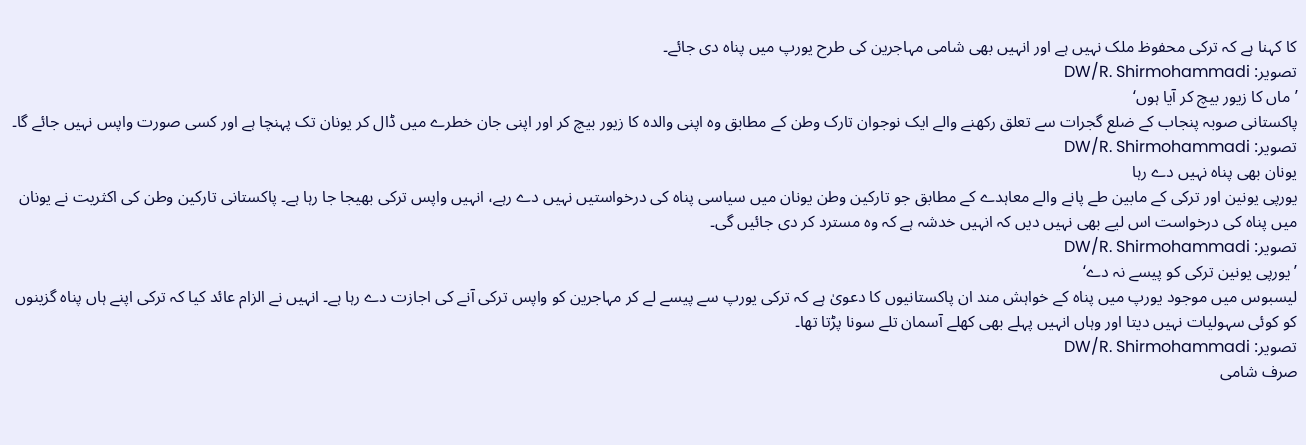کا کہنا ہے کہ ترکی محفوظ ملک نہیں ہے اور انہیں بھی شامی مہاجرین کی طرح یورپ میں پناہ دی جائے۔
تصویر: DW/R. Shirmohammadi
’ماں کا زیور بیچ کر آیا ہوں‘
پاکستانی صوبہ پنجاب کے ضلع گجرات سے تعلق رکھنے والے ایک نوجوان تارک وطن کے مطابق وہ اپنی والدہ کا زیور بیچ کر اور اپنی جان خطرے میں ڈال کر یونان تک پہنچا ہے اور کسی صورت واپس نہیں جائے گا۔
تصویر: DW/R. Shirmohammadi
یونان بھی پناہ نہیں دے رہا
یورپی یونین اور ترکی کے مابین طے پانے والے معاہدے کے مطابق جو تارکین وطن یونان میں سیاسی پناہ کی درخواستیں نہیں دے رہے، انہیں واپس ترکی بھیجا جا رہا ہے۔ پاکستانی تارکین وطن کی اکثریت نے یونان میں پناہ کی درخواست اس لیے بھی نہیں دیں کہ انہیں خدشہ ہے کہ وہ مسترد کر دی جائیں گی۔
تصویر: DW/R. Shirmohammadi
’یورپی یونین ترکی کو پیسے نہ دے‘
لیسبوس میں موجود یورپ میں پناہ کے خواہش مند ان پاکستانیوں کا دعویٰ ہے کہ ترکی یورپ سے پیسے لے کر مہاجرین کو واپس ترکی آنے کی اجازت دے رہا ہے۔ انہیں نے الزام عائد کیا کہ ترکی اپنے ہاں پناہ گزینوں کو کوئی سہولیات نہیں دیتا اور وہاں انہیں پہلے بھی کھلے آسمان تلے سونا پڑتا تھا۔
تصویر: DW/R. Shirmohammadi
صرف شامی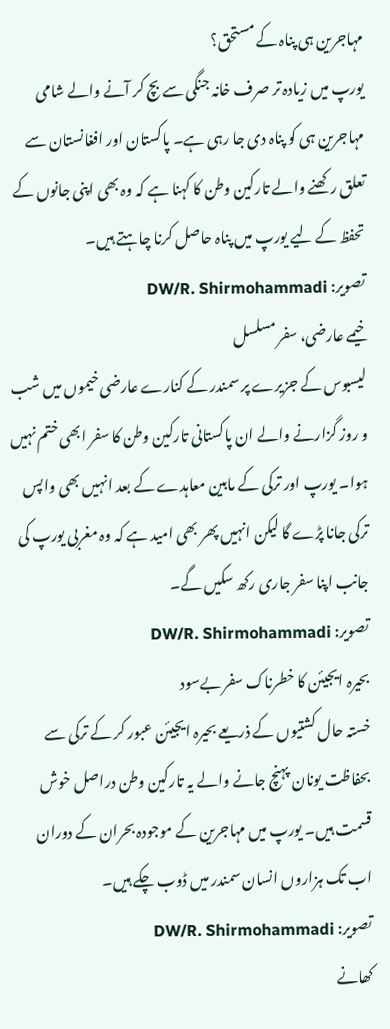مہاجرین ہی پناہ کے مستحق؟
یورپ میں زیادہ تر صرف خانہ جنگی سے بچ کر آنے والے شامی مہاجرین ہی کو پناہ دی جا رہی ہے۔ پاکستان اور افغانستان سے تعلق رکھنے والے تارکین وطن کا کہنا ہے کہ وہ بھی اپنی جانوں کے تحفظ کے لیے یورپ میں پناہ حاصل کرنا چاہتے ہیں۔
تصویر: DW/R. Shirmohammadi
خیمے عارضی، سفر مسلسل
لیسبوس کے جزیرے پر سمندر کے کنارے عارضی خیموں میں شب و روز گزارنے والے ان پاکستانی تارکین وطن کا سفر ابھی ختم نہیں ہوا۔ یورپ اور ترکی کے مابین معاہدے کے بعد انہیں بھی واپس ترکی جانا پڑے گا لیکن انہیں پھر بھی امید ہے کہ وہ مغربی یورپ کی جانب اپنا سفر جاری رکھ سکیں گے۔
تصویر: DW/R. Shirmohammadi
بحیرہ ایجیئن کا خطرناک سفر بےسود
خستہ حال کشتیوں کے ذریعے بحیرہ ایجیئن عبور کر کے ترکی سے بحفاظت یونان پہنچ جانے والے یہ تارکین وطن دراصل خوش قسمت ہیں۔ یورپ میں مہاجرین کے موجودہ بحران کے دوران اب تک ہزاروں انسان سمندر میں ڈوب چکے ہیں۔
تصویر: DW/R. Shirmohammadi
کھانے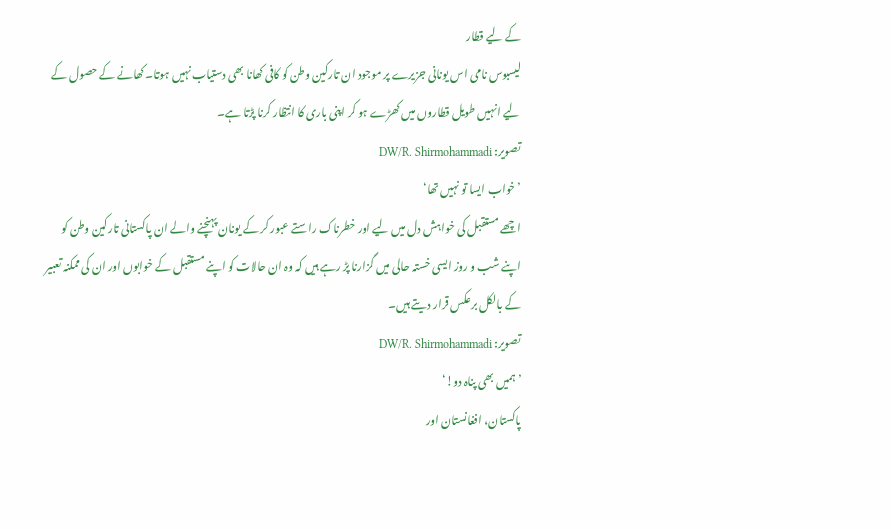کے لیے قطار
لیسبوس نامی اس یونانی جزیرے پر موجود ان تارکین وطن کو کافی کھانا بھی دستیاب نہیں ہوتا۔ کھانے کے حصول کے لیے انہیں طویل قطاروں میں کھڑے ہو کر اپنی باری کا انتظار کرنا پڑتا ہے۔
تصویر: DW/R. Shirmohammadi
’خواب ایسا تو نہیں تھا‘
اچھے مستقبل کی خواہش دل میں لیے اور خطرناک راستے عبور کر کے یونان پہنچنے والے ان پاکستانی تارکین وطن کو اپنے شب و روز ایسی خستہ حالی میں گزارنا پڑ رہے ہیں کہ وہ ان حالات کو اپنے مستقبل کے خوابوں اور ان کی ممکنہ تعبیر کے بالکل برعکس قرار دیتے ہیں۔
تصویر: DW/R. Shirmohammadi
’ہمیں بھی پناہ دو!‘
پاکستان، افغانستان اور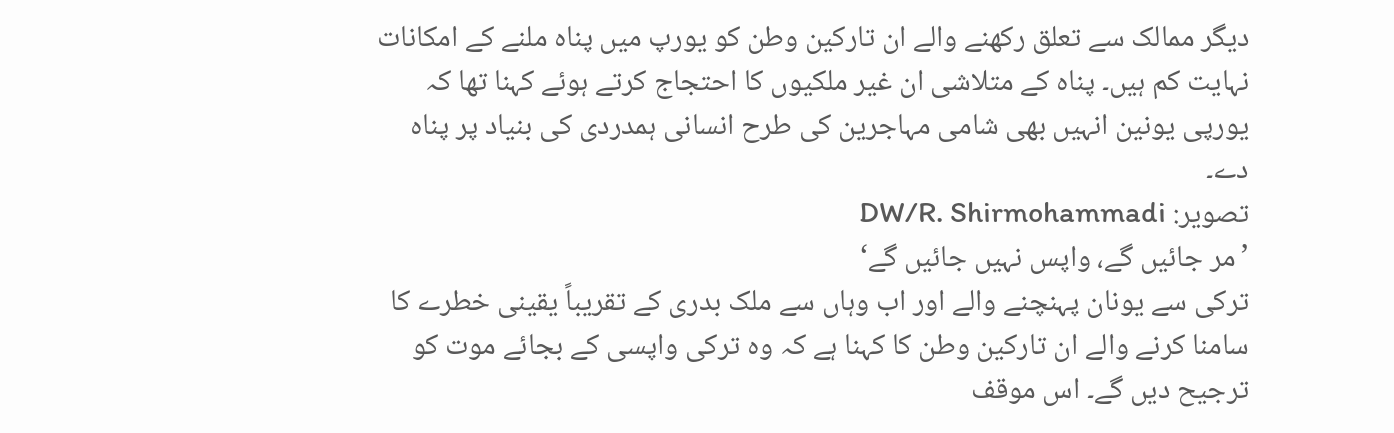دیگر ممالک سے تعلق رکھنے والے ان تارکین وطن کو یورپ میں پناہ ملنے کے امکانات نہایت کم ہیں۔ پناہ کے متلاشی ان غیر ملکیوں کا احتجاج کرتے ہوئے کہنا تھا کہ یورپی یونین انہیں بھی شامی مہاجرین کی طرح انسانی ہمدردی کی بنیاد پر پناہ دے۔
تصویر: DW/R. Shirmohammadi
’مر جائیں گے، واپس نہیں جائیں گے‘
ترکی سے یونان پہنچنے والے اور اب وہاں سے ملک بدری کے تقریباً یقینی خطرے کا سامنا کرنے والے ان تارکین وطن کا کہنا ہے کہ وہ ترکی واپسی کے بجائے موت کو ترجیح دیں گے۔ اس موقف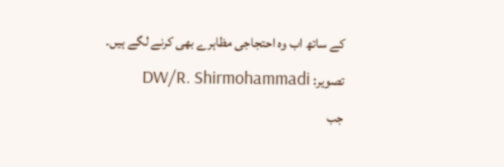کے ساتھ اب وہ احتجاجی مظاہرے بھی کرنے لگے ہیں۔
تصویر: DW/R. Shirmohammadi
جب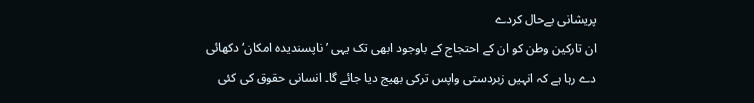پریشانی بےحال کردے
ان تارکین وطن کو ان کے احتجاج کے باوجود ابھی تک یہی ’ناپسندیدہ امکان‘ دکھائی دے رہا ہے کہ انہیں زبردستی واپس ترکی بھیج دیا جائے گا۔ انسانی حقوق کی کئی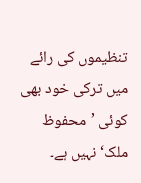تنظیموں کی رائے میں ترکی خود بھی کوئی ’محفوظ ملک‘ نہیں ہے۔